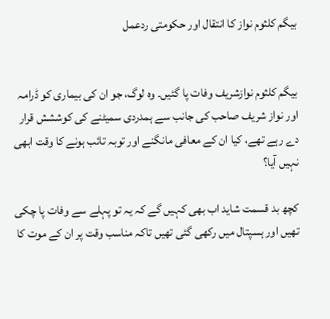بیگم کلثوم نواز کا انتقال اور حکومتی ردعمل


بیگم کلثوم نوازشریف وفات پا گئیں۔ وہ لوگ، جو ان کی بیماری کو ڈرامہ اور نواز شریف صاحب کی جانب سے ہمدردی سمیٹنے کی کوششش قرار دے رہے تھے، کیا ان کے معافی مانگنے اور توبہ تائب ہونے کا وقت ابھی نہیں آیا؟

کچھ بد قسمت شاید اب بھی کہیں گے کہ یہ تو پہلے سے وفات پا چکی تھیں اور ہسپتال میں رکھی گئی تھیں تاکہ مناسب وقت پر ان کے موت کا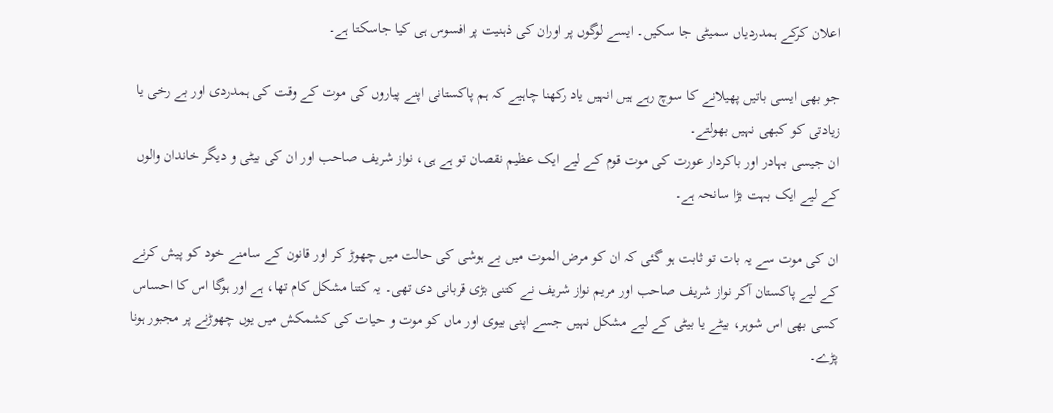اعلان کرکے ہمدردیاں سمیٹی جا سکیں۔ ایسے لوگوں پر اوران کی ذہنیت پر افسوس ہی کیا جاسکتا ہے۔

جو بھی ایسی باتیں پھیلانے کا سوچ رہے ہیں انہیں یاد رکھنا چاہیے کہ ہم پاکستانی اپنے پیاروں کی موت کے وقت کی ہمدردی اور بے رخی یا زیادتی کو کبھی نہیں بھولتے۔
ان جیسی بہادر اور باکردار عورت کی موت قوم کے لیے ایک عظیم نقصان تو ہے ہی، نواز شریف صاحب اور ان کی بیٹی و دیگر خاندان والوں کے لیے ایک بہت بڑا سانحہ ہے۔

ان کی موت سے یہ بات تو ثابت ہو گئی کہ ان کو مرض الموت میں بے ہوشی کی حالت میں چھوڑ کر اور قانون کے سامنے خود کو پیش کرنے کے لیے پاکستان آکر نواز شریف صاحب اور مریم نواز شریف نے کتنی بڑی قربانی دی تھی۔ یہ کتنا مشکل کام تھا، ہے اور ہوگا اس کا احساس کسی بھی اس شوہر، بیٹے یا بیٹی کے لیے مشکل نہیں جسے اپنی بیوی اور ماں کو موت و حیات کی کشمکش میں یوں چھوڑنے پر مجبور ہونا پڑے۔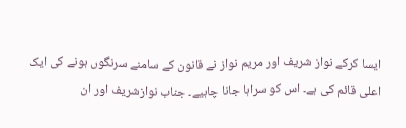ایسا کرکے نواز شریف اور مریم نواز نے قانون کے سامنے سرنگوں ہونے کی ایک اعلی قائم کی ہے۔ اس کو سراہا جانا چاہیے۔ جناب نوازشریف اور ان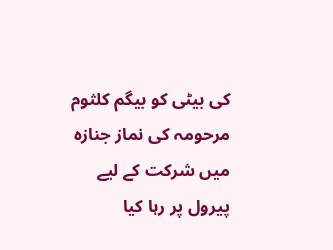کی بیٹی کو بیگم کلثوم مرحومہ کی نماز جنازہ میں شرکت کے لیے پیرول پر رہا کیا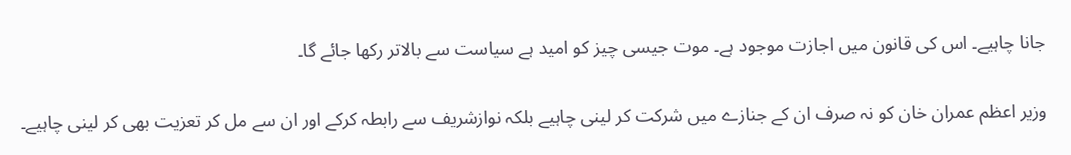جانا چاہیے۔ اس کی قانون میں اجازت موجود ہے۔ موت جیسی چیز کو امید ہے سیاست سے بالاتر رکھا جائے گا۔

وزیر اعظم عمران خان کو نہ صرف ان کے جنازے میں شرکت کر لینی چاہیے بلکہ نوازشریف سے رابطہ کرکے اور ان سے مل کر تعزیت بھی کر لینی چاہیے۔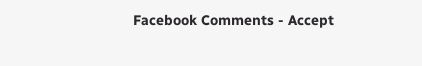Facebook Comments - Accept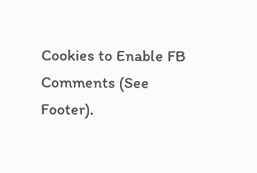Cookies to Enable FB Comments (See Footer).